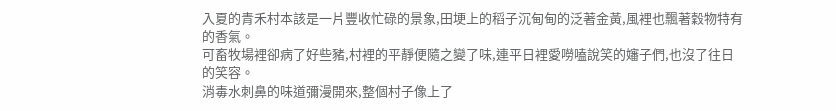入夏的青禾村本該是一片豐收忙碌的景象,田埂上的稻子沉甸甸的泛著金黃,風裡也飄著穀物特有的香氣。
可畜牧場裡卻病了好些豬,村裡的平靜便隨之變了味,連平日裡愛嘮嗑說笑的嬸子們,也沒了往日的笑容。
消毒水刺鼻的味道彌漫開來,整個村子像上了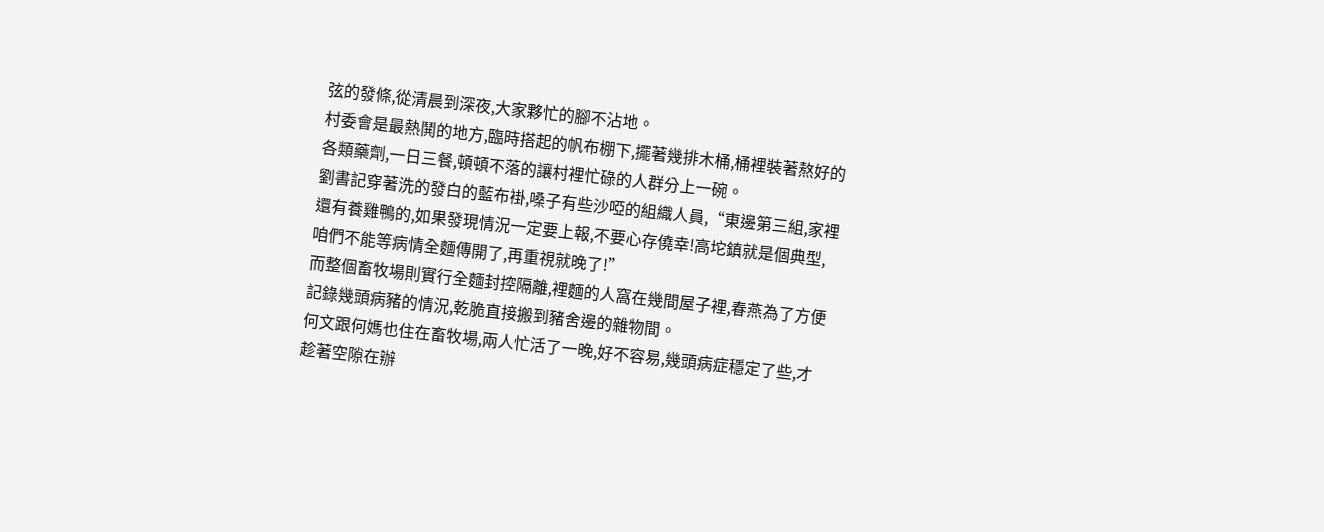弦的發條,從清晨到深夜,大家夥忙的腳不沾地。
村委會是最熱鬨的地方,臨時搭起的帆布棚下,擺著幾排木桶,桶裡裝著熬好的各類藥劑,一日三餐,頓頓不落的讓村裡忙碌的人群分上一碗。
劉書記穿著洗的發白的藍布褂,嗓子有些沙啞的組織人員,“東邊第三組,家裡還有養雞鴨的,如果發現情況一定要上報,不要心存僥幸!高坨鎮就是個典型,咱們不能等病情全麵傳開了,再重視就晚了!”
而整個畜牧場則實行全麵封控隔離,裡麵的人窩在幾間屋子裡,春燕為了方便記錄幾頭病豬的情況,乾脆直接搬到豬舍邊的雜物間。
何文跟何媽也住在畜牧場,兩人忙活了一晚,好不容易,幾頭病症穩定了些,才趁著空隙在辦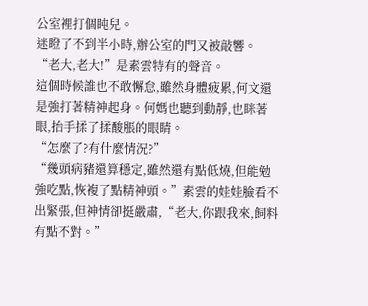公室裡打個盹兒。
迷瞪了不到半小時,辦公室的門又被敲響。
“老大,老大!”是素雲特有的聲音。
這個時候誰也不敢懈怠,雖然身體疲累,何文還是強打著精神起身。何媽也聽到動靜,也眯著眼,抬手揉了揉酸脹的眼睛。
“怎麼了?有什麼情況?”
“幾頭病豬還算穩定,雖然還有點低燒,但能勉強吃點,恢複了點精神頭。”素雲的娃娃臉看不出緊張,但神情卻挺嚴肅,“老大,你跟我來,飼料有點不對。”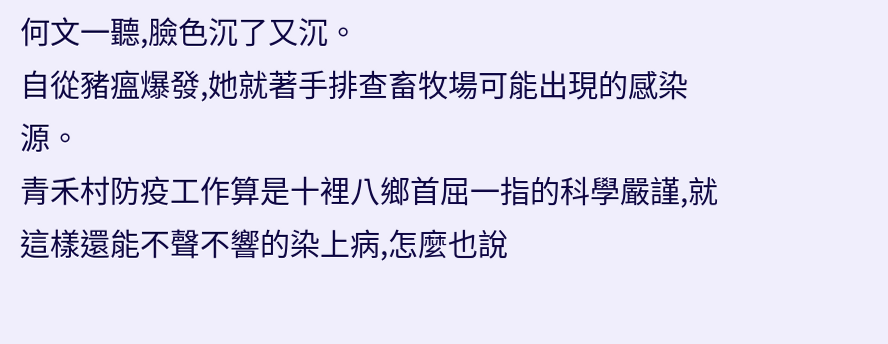何文一聽,臉色沉了又沉。
自從豬瘟爆發,她就著手排查畜牧場可能出現的感染源。
青禾村防疫工作算是十裡八鄉首屈一指的科學嚴謹,就這樣還能不聲不響的染上病,怎麼也說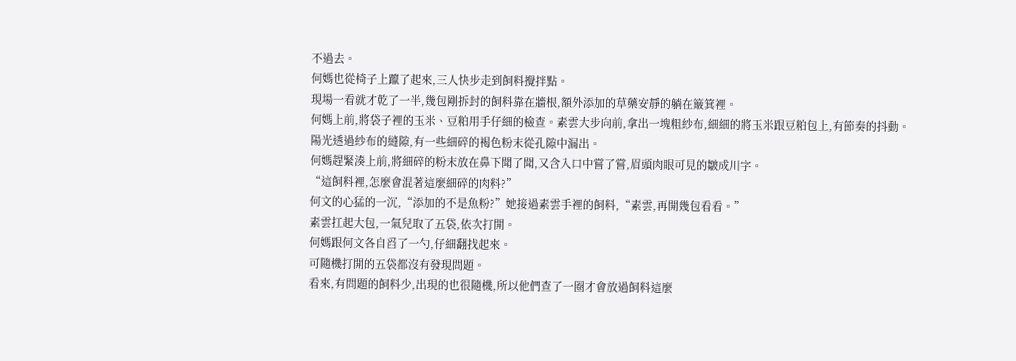不過去。
何媽也從椅子上躥了起來,三人快步走到飼料攪拌點。
現場一看就才乾了一半,幾包剛拆封的飼料靠在牆根,額外添加的草藥安靜的躺在簸箕裡。
何媽上前,將袋子裡的玉米、豆粕用手仔細的檢查。素雲大步向前,拿出一塊粗紗布,細細的將玉米跟豆粕包上,有節奏的抖動。
陽光透過紗布的縫隙,有一些細碎的褐色粉末從孔隙中漏出。
何媽趕緊湊上前,將細碎的粉末放在鼻下聞了聞,又含入口中嘗了嘗,眉頭肉眼可見的皺成川字。
“這飼料裡,怎麼會混著這麼細碎的肉料?”
何文的心猛的一沉,“添加的不是魚粉?”她接過素雲手裡的飼料,“素雲,再開幾包看看。”
素雲扛起大包,一氣兒取了五袋,依次打開。
何媽跟何文各自舀了一勺,仔細翻找起來。
可隨機打開的五袋都沒有發現問題。
看來,有問題的飼料少,出現的也很隨機,所以他們查了一圈才會放過飼料這麼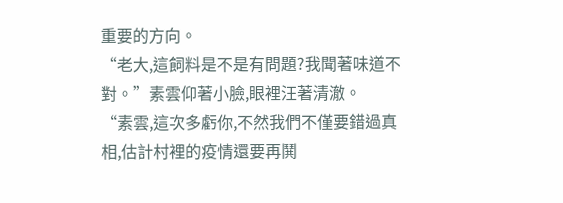重要的方向。
“老大,這飼料是不是有問題?我聞著味道不對。”素雲仰著小臉,眼裡汪著清澈。
“素雲,這次多虧你,不然我們不僅要錯過真相,估計村裡的疫情還要再鬨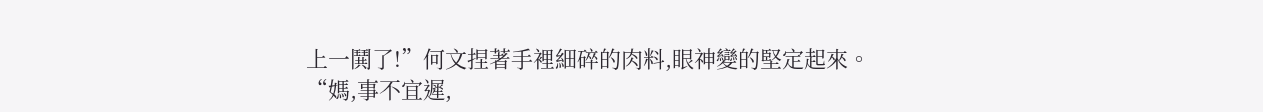上一鬨了!”何文捏著手裡細碎的肉料,眼神變的堅定起來。
“媽,事不宜遲,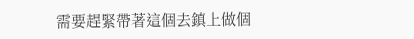需要趕緊帶著這個去鎮上做個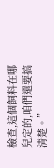檢查,這個飼料在哪兒定的,咱們還要搞清楚。”